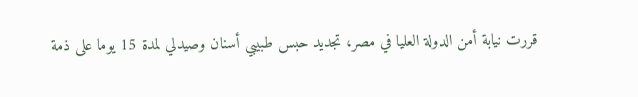قررت نيابة أمن الدولة العليا في مصر، تجديد حبس طبيبي أسنان وصيدلي لمدة 15 يوما على ذمة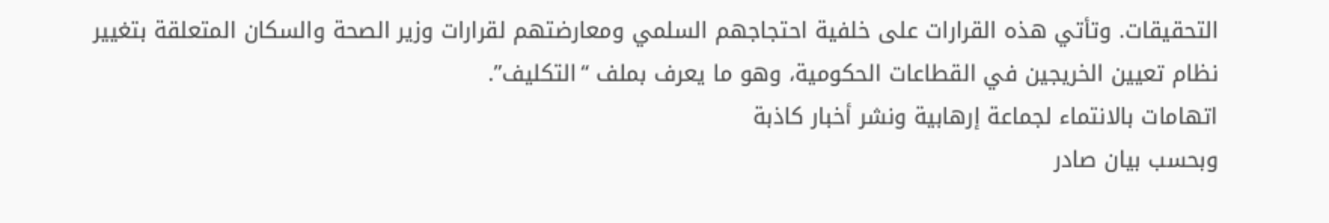التحقيقات. وتأتي هذه القرارات على خلفية احتجاجهم السلمي ومعارضتهم لقرارات وزير الصحة والسكان المتعلقة بتغيير نظام تعيين الخريجين في القطاعات الحكومية، وهو ما يعرف بملف “التكليف”.
اتهامات بالانتماء لجماعة إرهابية ونشر أخبار كاذبة
وبحسب بيان صادر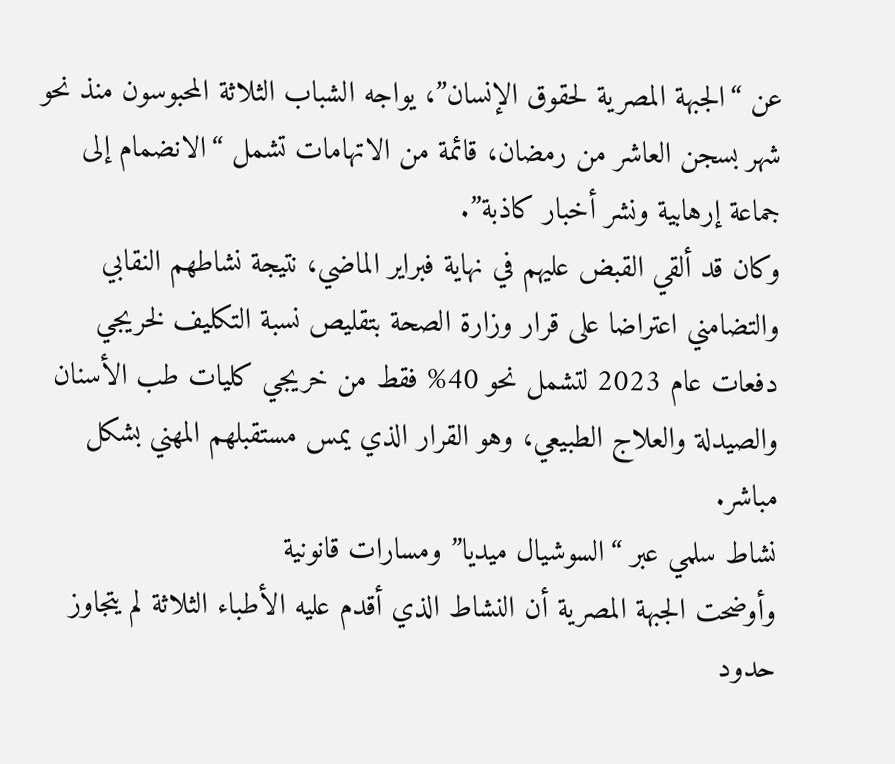عن “الجبهة المصرية لحقوق الإنسان”، يواجه الشباب الثلاثة المحبوسون منذ نحو شهر بسجن العاشر من رمضان، قائمة من الاتهامات تشمل “الانضمام إلى جماعة إرهابية ونشر أخبار كاذبة”.
وكان قد ألقي القبض عليهم في نهاية فبراير الماضي، نتيجة نشاطهم النقابي والتضامني اعتراضا على قرار وزارة الصحة بتقليص نسبة التكليف لخريجي دفعات عام 2023 لتشمل نحو 40% فقط من خريجي كليات طب الأسنان والصيدلة والعلاج الطبيعي، وهو القرار الذي يمس مستقبلهم المهني بشكل مباشر.
نشاط سلمي عبر “السوشيال ميديا” ومسارات قانونية
وأوضحت الجبهة المصرية أن النشاط الذي أقدم عليه الأطباء الثلاثة لم يتجاوز حدود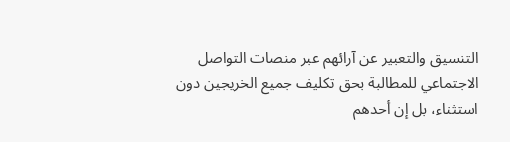التنسيق والتعبير عن آرائهم عبر منصات التواصل الاجتماعي للمطالبة بحق تكليف جميع الخريجين دون استثناء، بل إن أحدهم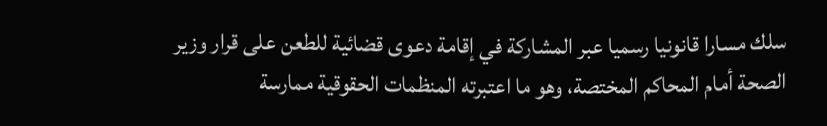سلك مسارا قانونيا رسميا عبر المشاركة في إقامة دعوى قضائية للطعن على قرار وزير الصحة أمام المحاكم المختصة، وهو ما اعتبرته المنظمات الحقوقية ممارسة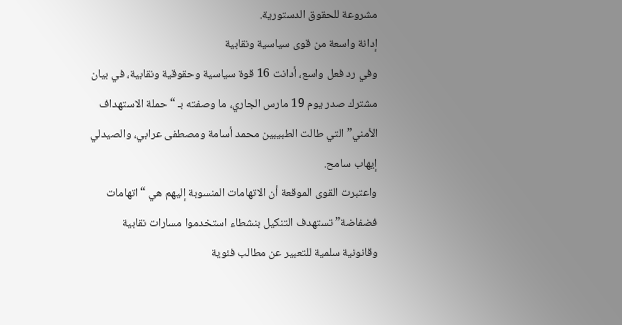مشروعة للحقوق الدستورية.
إدانة واسعة من قوى سياسية ونقابية
وفي رد فعل واسع، أدانت 16 قوة سياسية وحقوقية ونقابية، في بيان مشترك صدر يوم 19 مارس الجاري، ما وصفته بـ “حملة الاستهداف الأمني” التي طالت الطبيبين محمد أسامة ومصطفى عرابي، والصيدلي إيهاب سامح.
واعتبرت القوى الموقعة أن الاتهامات المنسوبة إليهم هي “اتهامات فضفاضة” تستهدف التنكيل بنشطاء استخدموا مسارات نقابية وقانونية سلمية للتعبير عن مطالب فئوية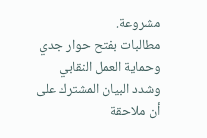مشروعة.
مطالبات بفتح حوار جدي وحماية العمل النقابي
وشدد البيان المشترك على أن ملاحقة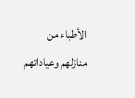الأطباء من منازلهم وعياداتهم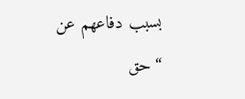بسبب دفاعهم عن “حق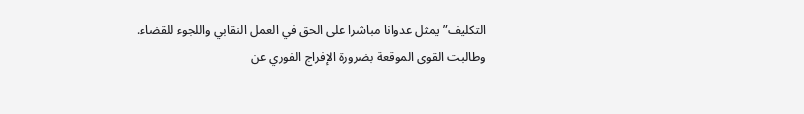التكليف” يمثل عدوانا مباشرا على الحق في العمل النقابي واللجوء للقضاء.
وطالبت القوى الموقعة بضرورة الإفراج الفوري عن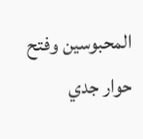المحبوسين وفتح حوار جدي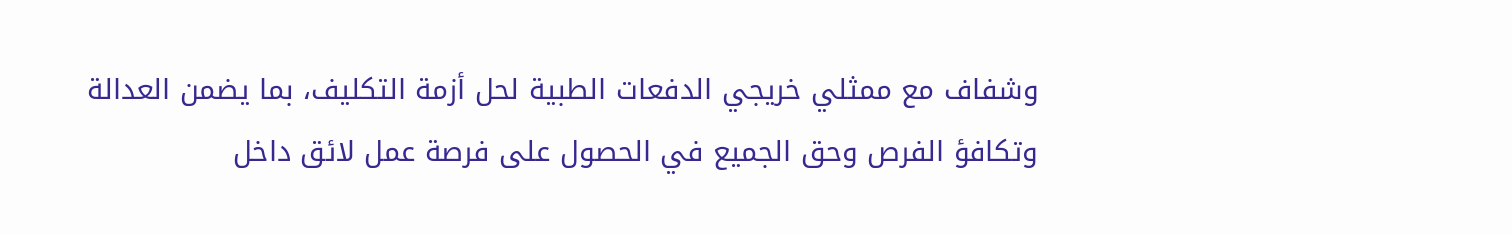وشفاف مع ممثلي خريجي الدفعات الطبية لحل أزمة التكليف، بما يضمن العدالة وتكافؤ الفرص وحق الجميع في الحصول على فرصة عمل لائق داخل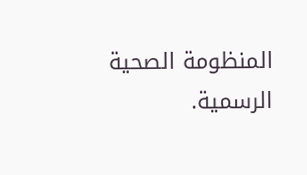المنظومة الصحية الرسمية.